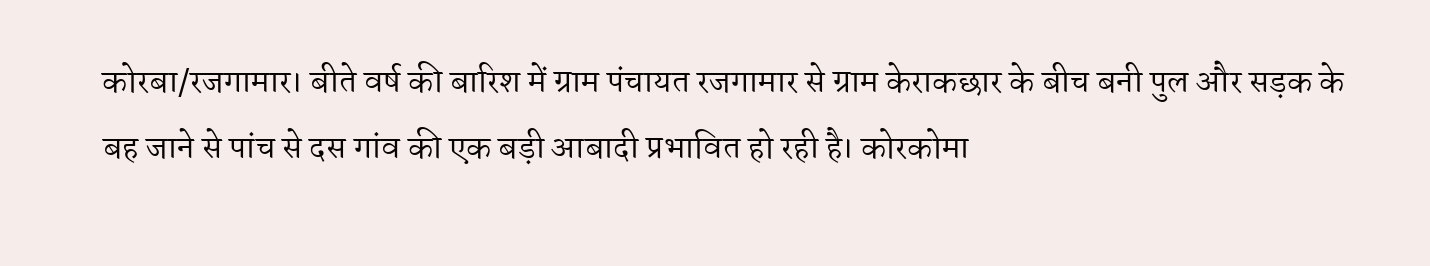कोरबा/रजगामार। बीते वर्ष की बारिश में ग्राम पंचायत रजगामार से ग्राम केराकछार के बीच बनी पुल और सड़क के बह जाने से पांच से दस गांव की एक बड़ी आबादी प्रभावित हो रही है। कोरकोमा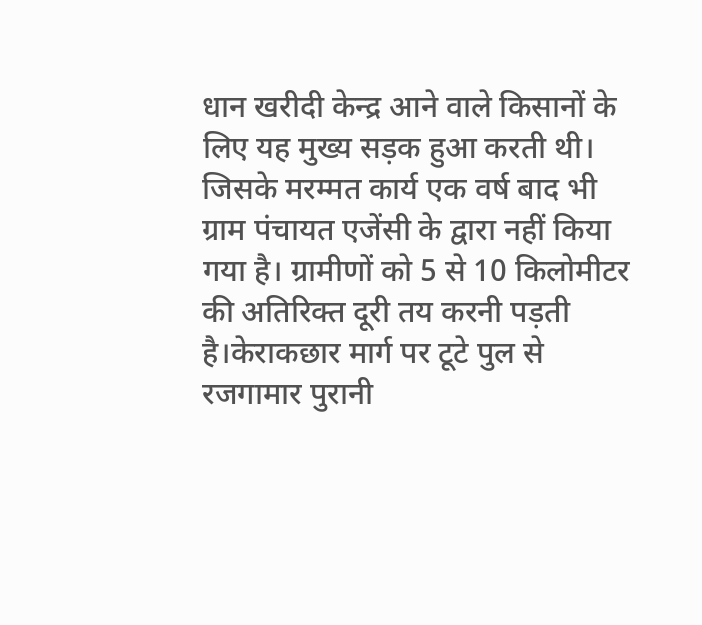धान खरीदी केन्द्र आने वाले किसानों के लिए यह मुख्य सड़क हुआ करती थी। जिसके मरम्मत कार्य एक वर्ष बाद भी ग्राम पंचायत एजेंसी के द्वारा नहीं किया गया है। ग्रामीणों को 5 से 10 किलोमीटर की अतिरिक्त दूरी तय करनी पड़ती है।केराकछार मार्ग पर टूटे पुल से रजगामार पुरानी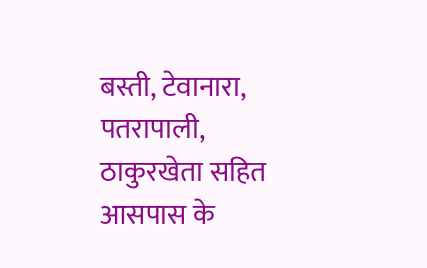बस्ती, टेवानारा, पतरापाली, ठाकुरखेता सहित आसपास के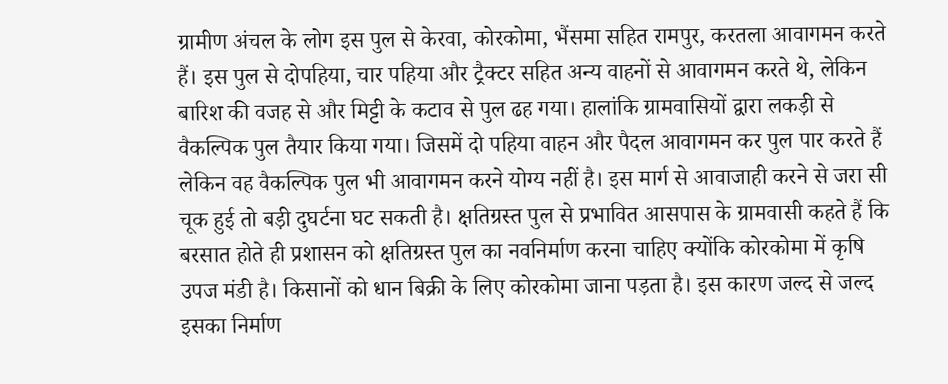ग्रामीण अंचल के लोग इस पुल से केरवा, कोरकोमा, भैंसमा सहित रामपुर, करतला आवागमन करते हैं। इस पुल से दोपहिया, चार पहिया और ट्रैक्टर सहित अन्य वाहनों से आवागमन करते थे, लेकिन बारिश की वजह से और मिट्टी के कटाव से पुल ढह गया। हालांकि ग्रामवासियों द्वारा लकड़ी से वैकल्पिक पुल तैयार किया गया। जिसमें दो पहिया वाहन और पैदल आवागमन कर पुल पार करते हैं लेकिन वह वैकल्पिक पुल भी आवागमन करने योग्य नहीं है। इस मार्ग से आवाजाही करने से जरा सी चूक हुई तो बड़ी दुघर्टना घट सकती है। क्षतिग्रस्त पुल से प्रभावित आसपास के ग्रामवासी कहते हैं कि बरसात होते ही प्रशासन को क्षतिग्रस्त पुल का नवनिर्माण करना चाहिए क्योंकि कोरकोमा में कृषि उपज मंडी है। किसानों को धान बिक्री के लिए कोरकोमा जाना पड़ता है। इस कारण जल्द से जल्द इसका निर्माण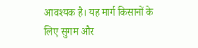आवश्यक है। यह मार्ग किसानों के लिए सुगम और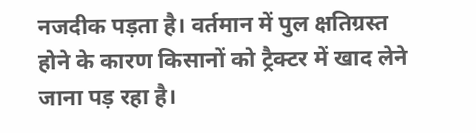नजदीक पड़ता है। वर्तमान में पुल क्षतिग्रस्त होने के कारण किसानों को ट्रैक्टर में खाद लेने जाना पड़ रहा है।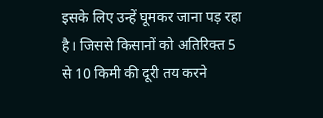इसके लिए उन्हें घूमकर जाना पड़ रहा है। जिससे किसानों को अतिरिक्त 5 से 10 किमी की दूरी तय करने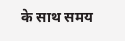के साथ समय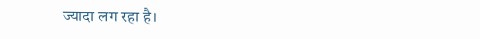ज्यादा लग रहा है।